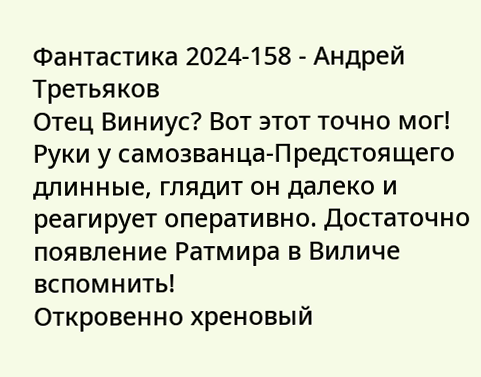Фантастика 2024-158 - Андрей Третьяков
Отец Виниус? Вот этот точно мог! Руки у самозванца-Предстоящего длинные, глядит он далеко и реагирует оперативно. Достаточно появление Ратмира в Виличе вспомнить!
Откровенно хреновый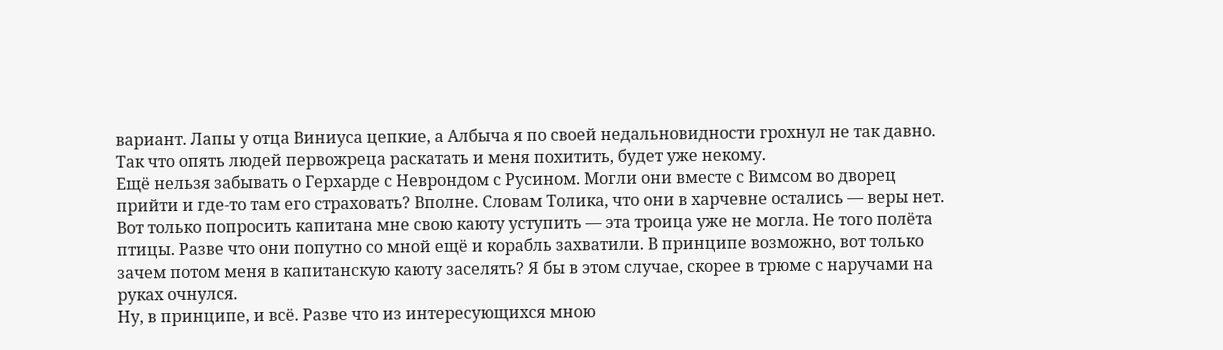вариант. Лапы у отца Виниуса цепкие, а Албыча я по своей недальновидности грохнул не так давно. Так что опять людей первожреца раскатать и меня похитить, будет уже некому.
Ещё нельзя забывать о Герхарде с Неврондом с Русином. Могли они вместе с Вимсом во дворец прийти и где-то там его страховать? Вполне. Словам Толика, что они в харчевне остались — веры нет. Вот только попросить капитана мне свою каюту уступить — эта троица уже не могла. Не того полёта птицы. Разве что они попутно со мной ещё и корабль захватили. В принципе возможно, вот только зачем потом меня в капитанскую каюту заселять? Я бы в этом случае, скорее в трюме с наручами на руках очнулся.
Ну, в принципе, и всё. Разве что из интересующихся мною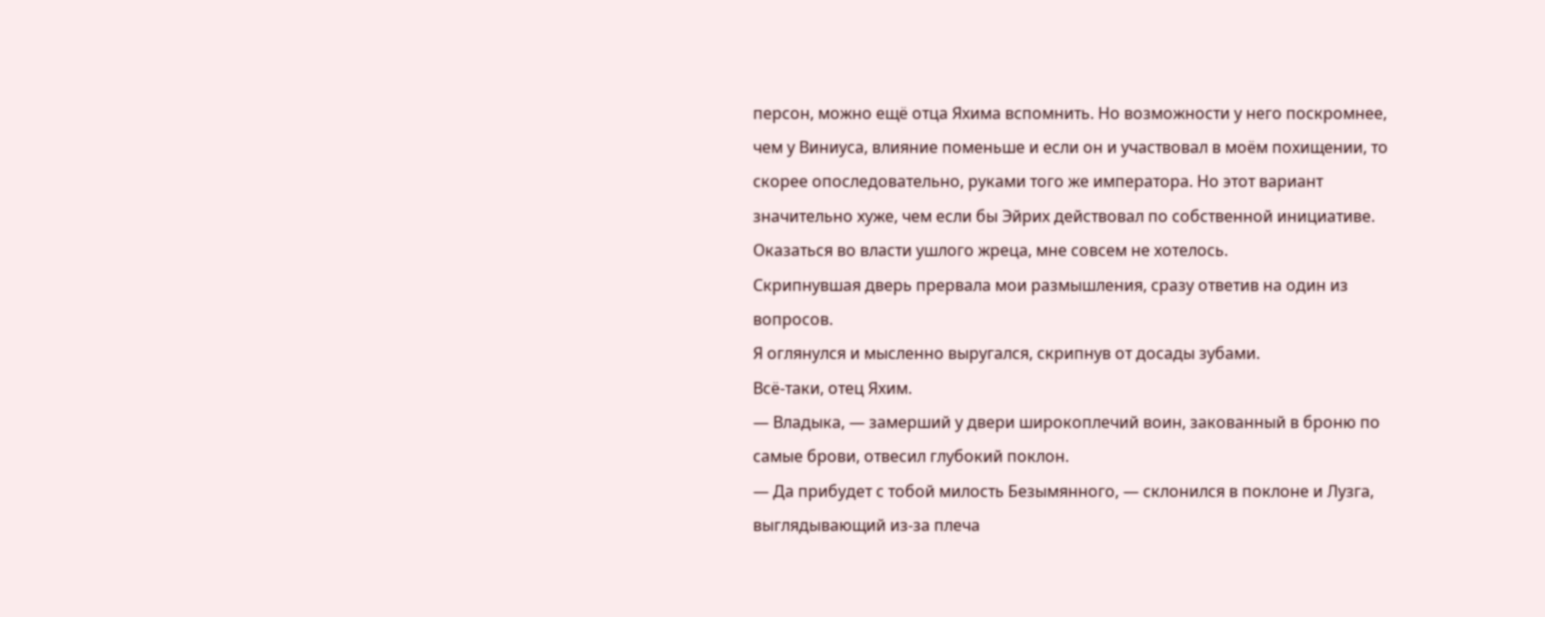персон, можно ещё отца Яхима вспомнить. Но возможности у него поскромнее, чем у Виниуса, влияние поменьше и если он и участвовал в моём похищении, то скорее опоследовательно, руками того же императора. Но этот вариант значительно хуже, чем если бы Эйрих действовал по собственной инициативе. Оказаться во власти ушлого жреца, мне совсем не хотелось.
Скрипнувшая дверь прервала мои размышления, сразу ответив на один из вопросов.
Я оглянулся и мысленно выругался, скрипнув от досады зубами.
Всё-таки, отец Яхим.
— Владыка, — замерший у двери широкоплечий воин, закованный в броню по самые брови, отвесил глубокий поклон.
— Да прибудет с тобой милость Безымянного, — склонился в поклоне и Лузга, выглядывающий из-за плеча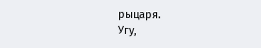рыцаря.
Угу,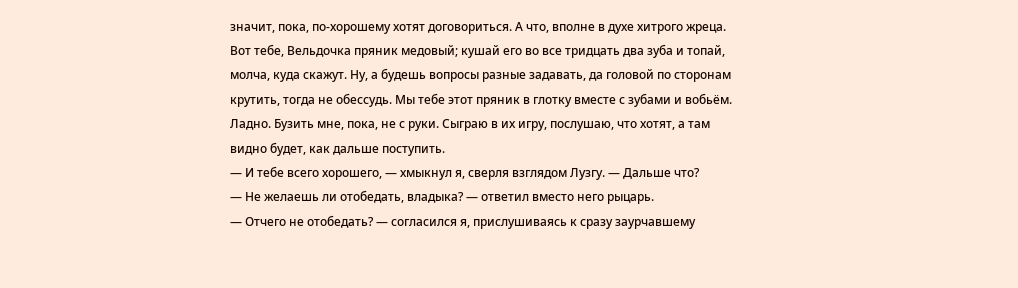значит, пока, по-хорошему хотят договориться. А что, вполне в духе хитрого жреца. Вот тебе, Вельдочка пряник медовый; кушай его во все тридцать два зуба и топай, молча, куда скажут. Ну, а будешь вопросы разные задавать, да головой по сторонам крутить, тогда не обессудь. Мы тебе этот пряник в глотку вместе с зубами и вобьём.
Ладно. Бузить мне, пока, не с руки. Сыграю в их игру, послушаю, что хотят, а там видно будет, как дальше поступить.
— И тебе всего хорошего, — хмыкнул я, сверля взглядом Лузгу. — Дальше что?
— Не желаешь ли отобедать, владыка? — ответил вместо него рыцарь.
— Отчего не отобедать? — согласился я, прислушиваясь к сразу заурчавшему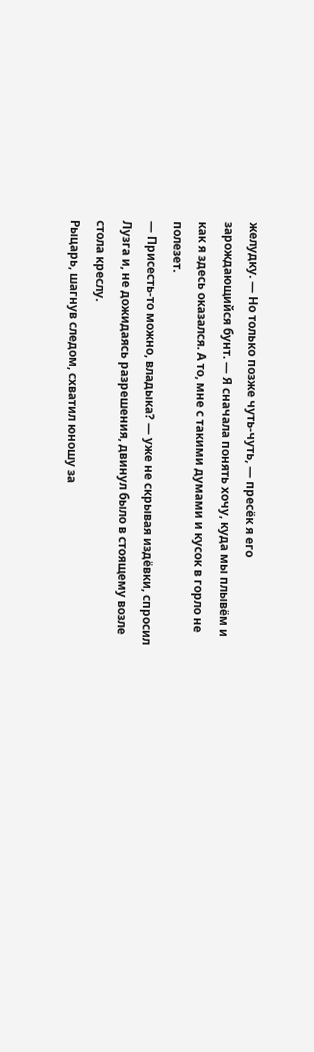желудку. — Но только позже чуть-чуть, — пресёк я его зарождающийся бунт. — Я сначала понять хочу, куда мы плывём и как я здесь оказался. А то, мне с такими думами и кусок в горло не полезет.
— Присесть-то можно, владыка? — уже не скрывая издёвки, спросил Лузга и, не дожидаясь разрешения, двинул было в стоящему возле стола креслу.
Рыцарь, шагнув следом, схватил юношу за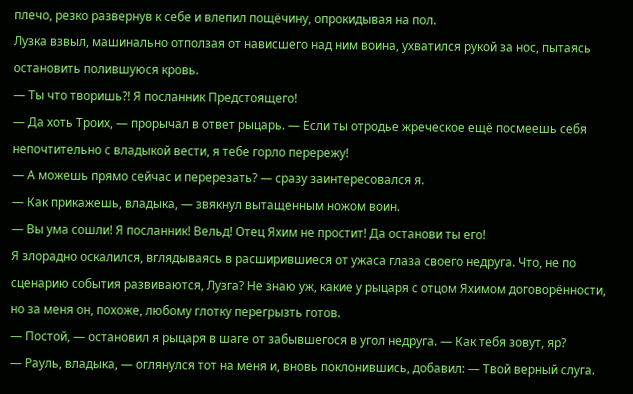плечо, резко развернув к себе и влепил пощёчину, опрокидывая на пол.
Лузка взвыл, машинально отползая от нависшего над ним воина, ухватился рукой за нос, пытаясь остановить полившуюся кровь.
— Ты что творишь?! Я посланник Предстоящего!
— Да хоть Троих, — прорычал в ответ рыцарь. — Если ты отродье жреческое ещё посмеешь себя непочтительно с владыкой вести, я тебе горло перережу!
— А можешь прямо сейчас и перерезать? — сразу заинтересовался я.
— Как прикажешь, владыка, — звякнул вытащенным ножом воин.
— Вы ума сошли! Я посланник! Вельд! Отец Яхим не простит! Да останови ты его!
Я злорадно оскалился, вглядываясь в расширившиеся от ужаса глаза своего недруга. Что, не по сценарию события развиваются, Лузга? Не знаю уж, какие у рыцаря с отцом Яхимом договорённости, но за меня он, похоже, любому глотку перегрызть готов.
— Постой, — остановил я рыцаря в шаге от забывшегося в угол недруга. — Как тебя зовут, яр?
— Рауль, владыка, — оглянулся тот на меня и, вновь поклонившись, добавил: — Твой верный слуга.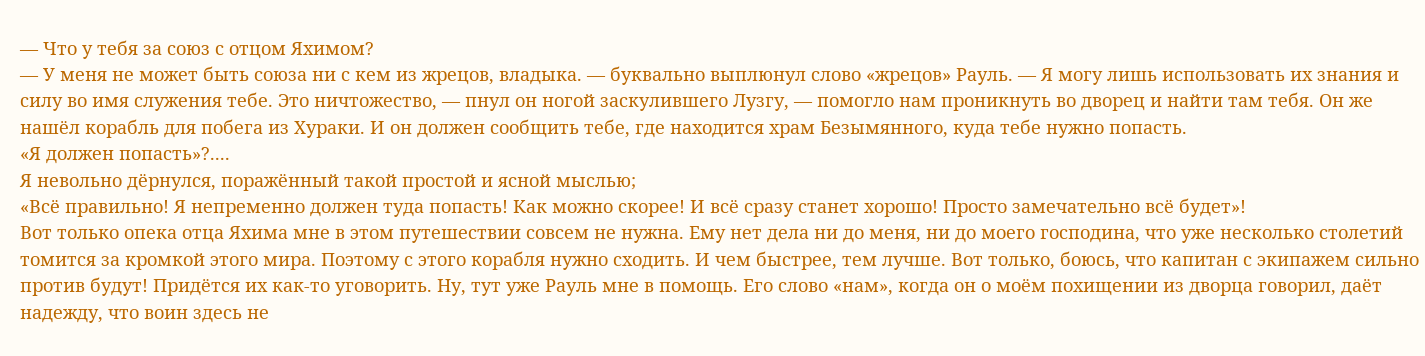— Что у тебя за союз с отцом Яхимом?
— У меня не может быть союза ни с кем из жрецов, владыка. — буквально выплюнул слово «жрецов» Рауль. — Я могу лишь использовать их знания и силу во имя служения тебе. Это ничтожество, — пнул он ногой заскулившего Лузгу, — помогло нам проникнуть во дворец и найти там тебя. Он же нашёл корабль для побега из Хураки. И он должен сообщить тебе, где находится храм Безымянного, куда тебе нужно попасть.
«Я должен попасть»?....
Я невольно дёрнулся, поражённый такой простой и ясной мыслью;
«Всё правильно! Я непременно должен туда попасть! Как можно скорее! И всё сразу станет хорошо! Просто замечательно всё будет»!
Вот только опека отца Яхима мне в этом путешествии совсем не нужна. Ему нет дела ни до меня, ни до моего господина, что уже несколько столетий томится за кромкой этого мира. Поэтому с этого корабля нужно сходить. И чем быстрее, тем лучше. Вот только, боюсь, что капитан с экипажем сильно против будут! Придётся их как-то уговорить. Ну, тут уже Рауль мне в помощь. Его слово «нам», когда он о моём похищении из дворца говорил, даёт надежду, что воин здесь не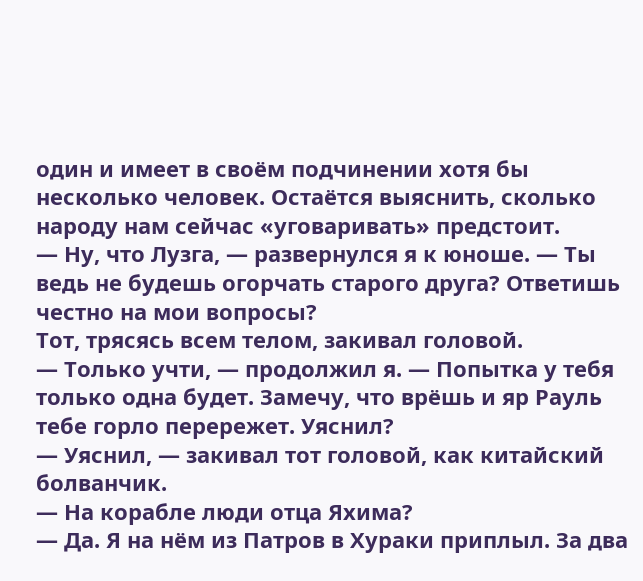один и имеет в своём подчинении хотя бы несколько человек. Остаётся выяснить, сколько народу нам сейчас «уговаривать» предстоит.
— Ну, что Лузга, — развернулся я к юноше. — Ты ведь не будешь огорчать старого друга? Ответишь честно на мои вопросы?
Тот, трясясь всем телом, закивал головой.
— Только учти, — продолжил я. — Попытка у тебя только одна будет. Замечу, что врёшь и яр Рауль тебе горло перережет. Уяснил?
— Уяснил, — закивал тот головой, как китайский болванчик.
— На корабле люди отца Яхима?
— Да. Я на нём из Патров в Хураки приплыл. За два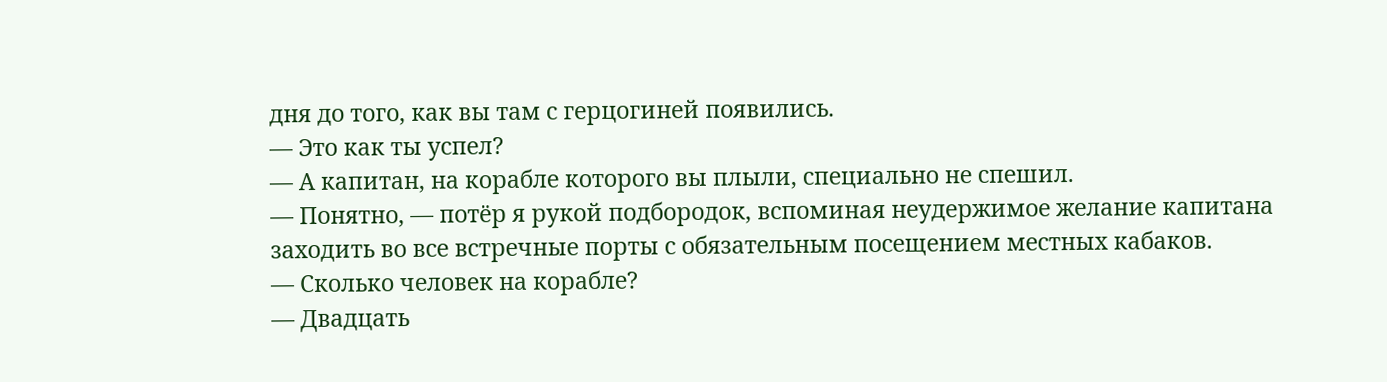дня до того, как вы там с герцогиней появились.
— Это как ты успел?
— А капитан, на корабле которого вы плыли, специально не спешил.
— Понятно, — потёр я рукой подбородок, вспоминая неудержимое желание капитана заходить во все встречные порты с обязательным посещением местных кабаков.
— Сколько человек на корабле?
— Двадцать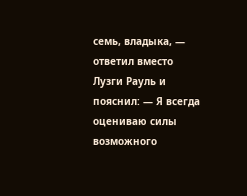семь, владыка, — ответил вместо Лузги Рауль и пояснил: — Я всегда оцениваю силы возможного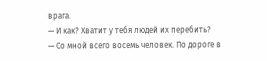врага.
— И как? Хватит у тебя людей их перебить?
— Со мной всего восемь человек. По дороге в